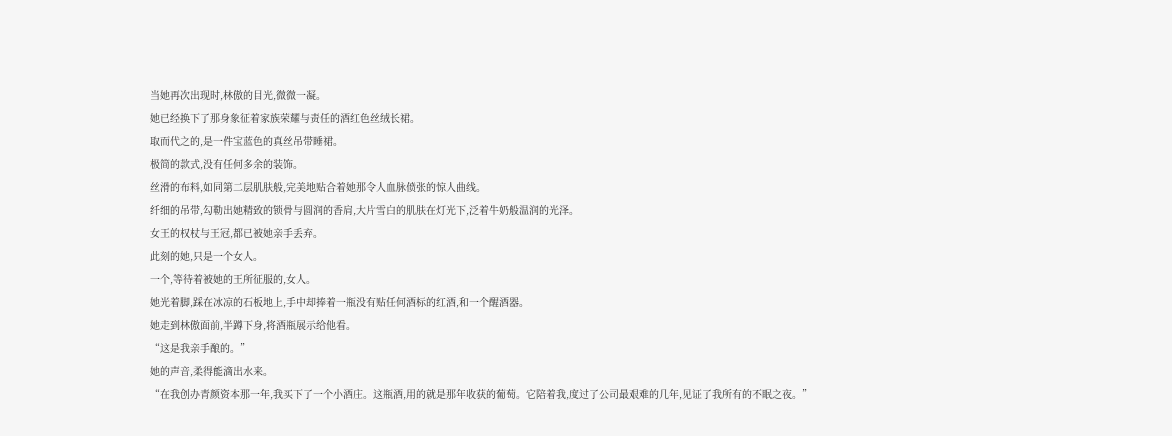当她再次出现时,林傲的目光,微微一凝。
她已经换下了那身象征着家族荣耀与责任的酒红色丝绒长裙。
取而代之的,是一件宝蓝色的真丝吊带睡裙。
极简的款式,没有任何多余的装饰。
丝滑的布料,如同第二层肌肤般,完美地贴合着她那令人血脉偾张的惊人曲线。
纤细的吊带,勾勒出她精致的锁骨与圆润的香肩,大片雪白的肌肤在灯光下,泛着牛奶般温润的光泽。
女王的权杖与王冠,都已被她亲手丢弃。
此刻的她,只是一个女人。
一个,等待着被她的王所征服的,女人。
她光着脚,踩在冰凉的石板地上,手中却捧着一瓶没有贴任何酒标的红酒,和一个醒酒器。
她走到林傲面前,半蹲下身,将酒瓶展示给他看。
“这是我亲手酿的。”
她的声音,柔得能滴出水来。
“在我创办青颜资本那一年,我买下了一个小酒庄。这瓶酒,用的就是那年收获的葡萄。它陪着我,度过了公司最艰难的几年,见证了我所有的不眠之夜。”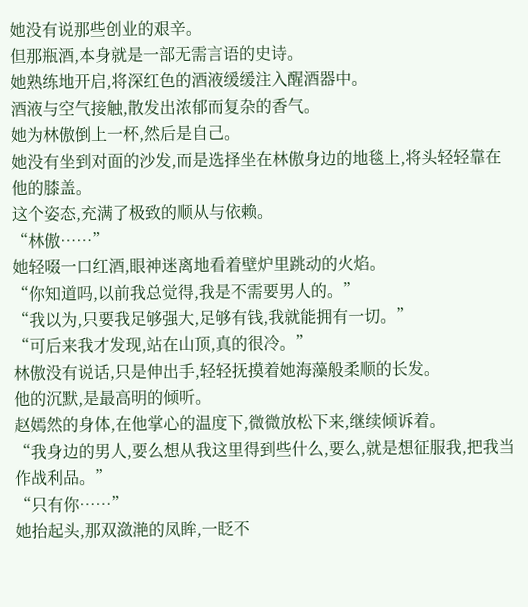她没有说那些创业的艰辛。
但那瓶酒,本身就是一部无需言语的史诗。
她熟练地开启,将深红色的酒液缓缓注入醒酒器中。
酒液与空气接触,散发出浓郁而复杂的香气。
她为林傲倒上一杯,然后是自己。
她没有坐到对面的沙发,而是选择坐在林傲身边的地毯上,将头轻轻靠在他的膝盖。
这个姿态,充满了极致的顺从与依赖。
“林傲……”
她轻啜一口红酒,眼神迷离地看着壁炉里跳动的火焰。
“你知道吗,以前我总觉得,我是不需要男人的。”
“我以为,只要我足够强大,足够有钱,我就能拥有一切。”
“可后来我才发现,站在山顶,真的很冷。”
林傲没有说话,只是伸出手,轻轻抚摸着她海藻般柔顺的长发。
他的沉默,是最高明的倾听。
赵嫣然的身体,在他掌心的温度下,微微放松下来,继续倾诉着。
“我身边的男人,要么想从我这里得到些什么,要么,就是想征服我,把我当作战利品。”
“只有你……”
她抬起头,那双潋滟的凤眸,一眨不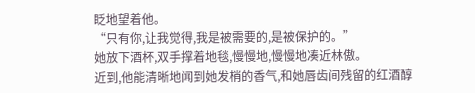眨地望着他。
“只有你,让我觉得,我是被需要的,是被保护的。”
她放下酒杯,双手撑着地毯,慢慢地,慢慢地凑近林傲。
近到,他能清晰地闻到她发梢的香气,和她唇齿间残留的红酒醇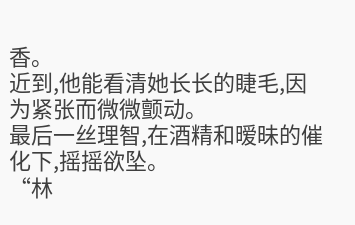香。
近到,他能看清她长长的睫毛,因为紧张而微微颤动。
最后一丝理智,在酒精和暧昧的催化下,摇摇欲坠。
“林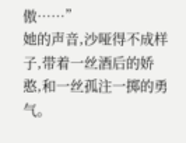傲……”
她的声音,沙哑得不成样子,带着一丝酒后的娇憨,和一丝孤注一掷的勇气。